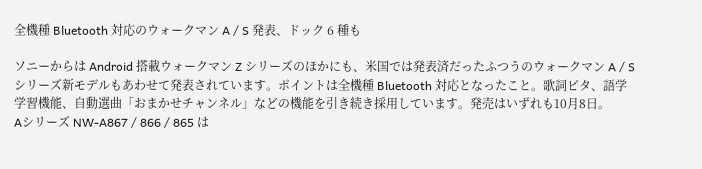全機種 Bluetooth 対応のウォークマン A / S 発表、ドック 6 種も

ソニーからは Android 搭載ウォークマン Z シリーズのほかにも、米国では発表済だったふつうのウォークマン A / S シリーズ新モデルもあわせて発表されています。ポイントは全機種 Bluetooth 対応となったこと。歌詞ピタ、語学学習機能、自動選曲「おまかせチャンネル」などの機能を引き続き採用しています。発売はいずれも10月8日。
Aシリーズ NW-A867 / 866 / 865 は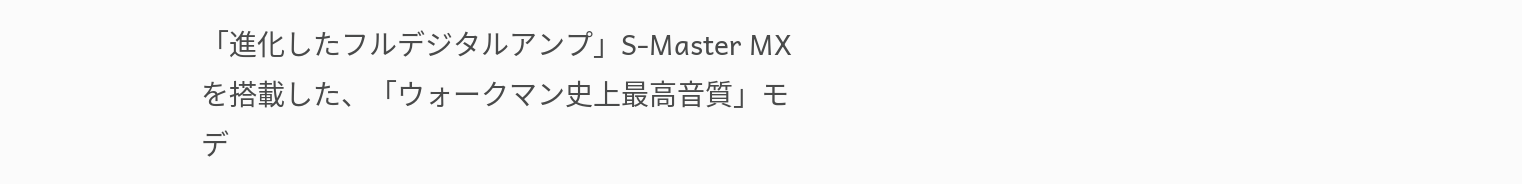「進化したフルデジタルアンプ」S-Master MX を搭載した、「ウォークマン史上最高音質」モデ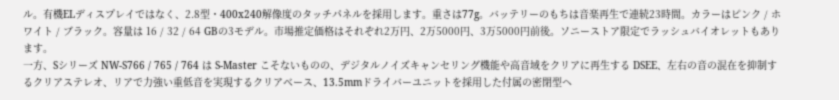ル。有機ELディスプレイではなく、2.8型・400x240解像度のタッチパネルを採用します。重さは77g。バッテリーのもちは音楽再生で連続23時間。カラーはピンク / ホワイト / ブラック。容量は 16 / 32 / 64 GBの3モデル。市場推定価格はそれぞれ2万円、2万5000円、3万5000円前後。ソニーストア限定でラッシュバイオレットもあります。
一方、Sシリーズ NW-S766 / 765 / 764 は S-Master こそないものの、デジタルノイズキャンセリング機能や高音域をクリアに再生する DSEE、左右の音の混在を抑制するクリアステレオ、リアで力強い重低音を実現するクリアベース、13.5mmドライバーユニットを採用した付属の密閉型ヘ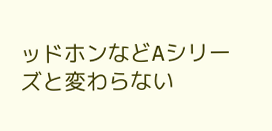ッドホンなどAシリーズと変わらない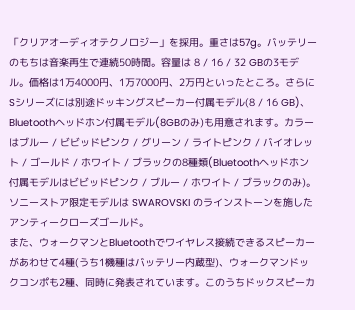「クリアオーディオテクノロジー」を採用。重さは57g。バッテリーのもちは音楽再生で連続50時間。容量は 8 / 16 / 32 GBの3モデル。価格は1万4000円、1万7000円、2万円といったところ。さらにSシリーズには別途ドッキングスピーカー付属モデル(8 / 16 GB)、Bluetoothヘッドホン付属モデル(8GBのみ)も用意されます。カラーはブルー / ビビッドピンク / グリーン / ライトピンク / バイオレット / ゴールド / ホワイト / ブラックの8種類(Bluetoothヘッドホン付属モデルはビビッドピンク / ブルー / ホワイト / ブラックのみ)。ソニーストア限定モデルは SWAROVSKI のラインストーンを施したアンティークローズゴールド。
また、ウォークマンとBluetoothでワイヤレス接続できるスピーカーがあわせて4種(うち1機種はバッテリー内蔵型)、ウォークマンドックコンポも2種、同時に発表されています。このうちドックスピーカ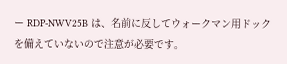ー RDP-NWV25B は、名前に反してウォークマン用ドックを備えていないので注意が必要です。